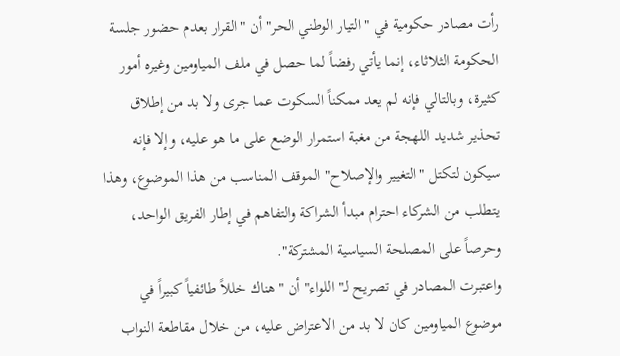رأت مصادر حكومية في "التيار الوطني الحر" أن "القرار بعدم حضور جلسة الحكومة الثلاثاء، إنما يأتي رفضاً لما حصل في ملف المياومين وغيره أمور كثيرة، وبالتالي فإنه لم يعد ممكناً السكوت عما جرى ولا بد من إطلاق تحذير شديد اللهجة من مغبة استمرار الوضع على ما هو عليه، وإلا فإنه سيكون لتكتل "التغيير والإصلاح" الموقف المناسب من هذا الموضوع، وهذا يتطلب من الشركاء احترام مبدأ الشراكة والتفاهم في إطار الفريق الواحد، وحرصاً على المصلحة السياسية المشتركة".
واعتبرت المصادر في تصريح لـ"اللواء" أن "هناك خللاً طائفياً كبيراً في موضوع المياومين كان لا بد من الاعتراض عليه، من خلال مقاطعة النواب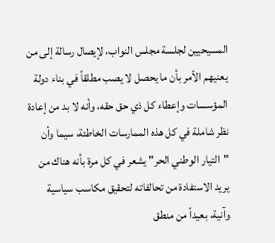المسيحيين لجلسة مجلس النواب، لإيصال رسالة إلى من يعنيهم الأمر بأن ما يحصل لا يصب مطلقاً في بناء دولة المؤسسات وإعطاء كل ذي حق حقه، وأنه لا بد من إعادة نظر شاملة في كل هذه الممارسات الخاطئة، سيما وأن "التيار الوطني الحر" يشعر في كل مرة بأنه هناك من يريد الاستفادة من تحالفاته لتحقيق مكاسب سياسية وآنية، بعيداً من منطق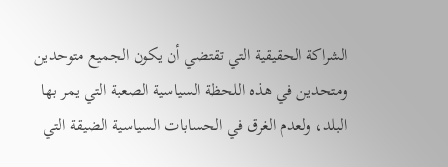الشراكة الحقيقية التي تقتضي أن يكون الجميع متوحدين ومتحدين في هذه اللحظة السياسية الصعبة التي يمر بها البلد، ولعدم الغرق في الحسابات السياسية الضيقة التي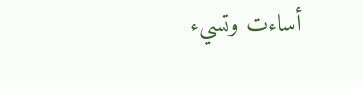أساءت وتسيء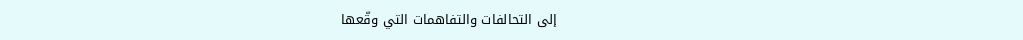إلى التحالفات والتفاهمات التي وقّعها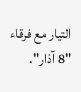التيار مع فرقاء "8 آذار".